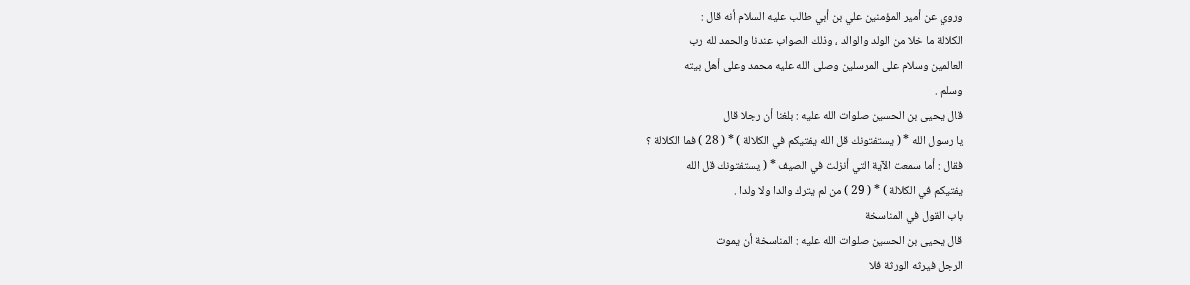وروي عن أمير المؤمنين علي بن أبي طالب عليه السلام أنه قال :
الكلالة ما خلا من الولد والوالد ، وذلك الصواب عندنا والحمد لله رب
العالمين وسلام على المرسلين وصلى الله عليه محمد وعلى أهل بيته
وسلم .
قال يحيى بن الحسين صلوات الله عليه : بلغنا أن رجلا قال
يا رسول الله * ( يستفتونك قل الله يفتيكم في الكلالة ) * ( 28 ) فما الكلالة ؟
فقال : أما سمعت الآية التي أنزلت في الصيف * ( يستفتونك قل الله
يفتيكم في الكلالة ) * ( 29 ) من لم يترك والدا ولا ولدا .
باب القول في المناسخة
قال يحيى بن الحسين صلوات الله عليه : المناسخة أن يموت
الرجل فيرثه الورثة فلا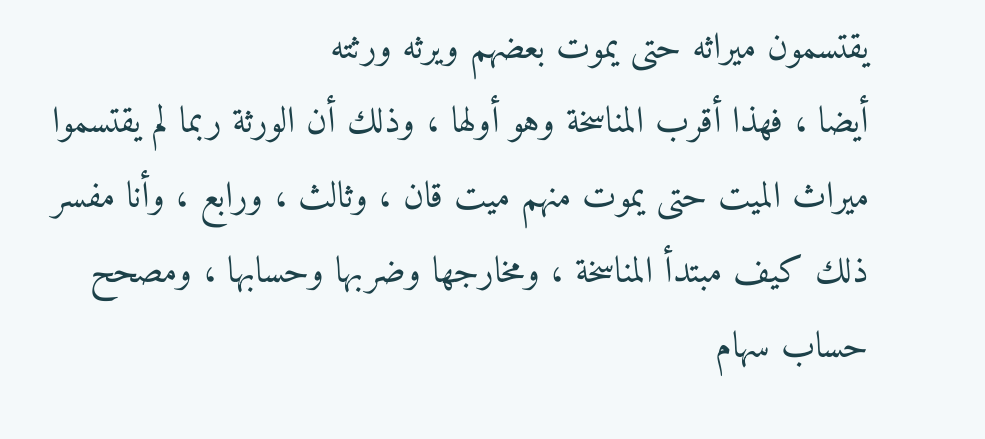يقتسمون ميراثه حتى يموت بعضهم ويرثه ورثته
أيضا ، فهذا أقرب المناسخة وهو أولها ، وذلك أن الورثة ربما لم يقتسموا
ميراث الميت حتى يموت منهم ميت قان ، وثالث ، ورابع ، وأنا مفسر
ذلك كيف مبتدأ المناسخة ، ومخارجها وضربها وحسابها ، ومصحح
حساب سهام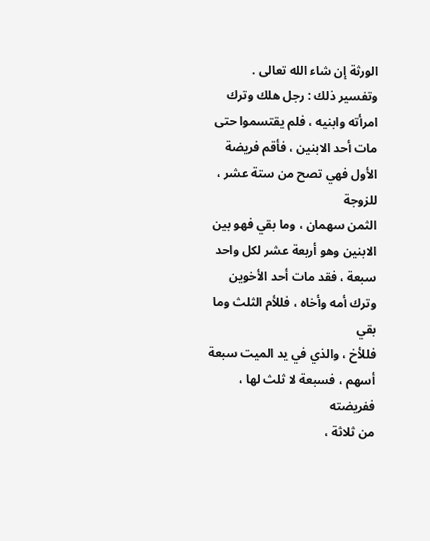الورثة إن شاء الله تعالى .
وتفسير ذلك : رجل هلك وترك امرأته وابنيه ، فلم يقتسموا حتى
مات أحد الابنين ، فأقم فريضة الأول فهي تصح من ستة عشر ، للزوجة
الثمن سهمان ، وما بقي فهو بين الابنين وهو أربعة عشر لكل واحد
سبعة ، فقد مات أحد الأخوين وترك أمه وأخاه ، فللأم الثلث وما بقي
فللأخ ، والذي في يد الميت سبعة أسهم ، فسبعة لا ثلث لها ، ففريضته
من ثلاثة ،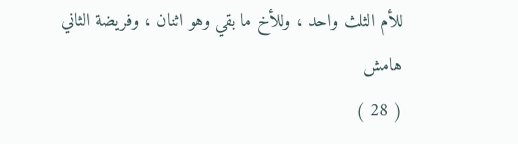للأم الثلث واحد ، وللأخ ما بقي وهو اثنان ، وفريضة الثاني
هامش
( 28 )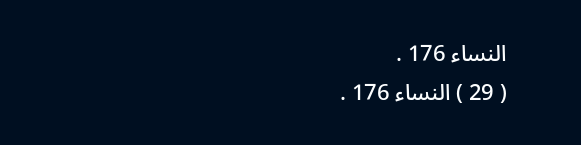النساء 176 .
( 29 ) النساء 176 .